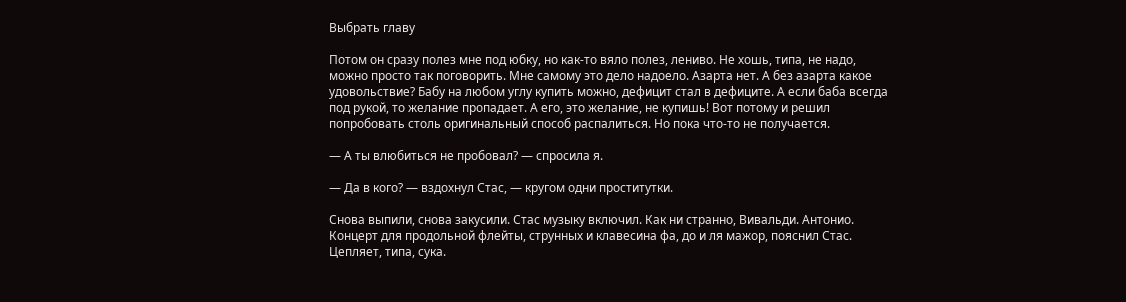Выбрать главу

Потом он сразу полез мне под юбку, но как-то вяло полез, лениво. Не хошь, типа, не надо, можно просто так поговорить. Мне самому это дело надоело. Азарта нет. А без азарта какое удовольствие? Бабу на любом углу купить можно, дефицит стал в дефиците. А если баба всегда под рукой, то желание пропадает. А его, это желание, не купишь! Вот потому и решил попробовать столь оригинальный способ распалиться. Но пока что-то не получается.

— А ты влюбиться не пробовал? — спросила я.

— Да в кого? — вздохнул Стас, — кругом одни проститутки.

Снова выпили, снова закусили. Стас музыку включил. Как ни странно, Вивальди. Антонио. Концерт для продольной флейты, струнных и клавесина фа, до и ля мажор, пояснил Стас. Цепляет, типа, сука.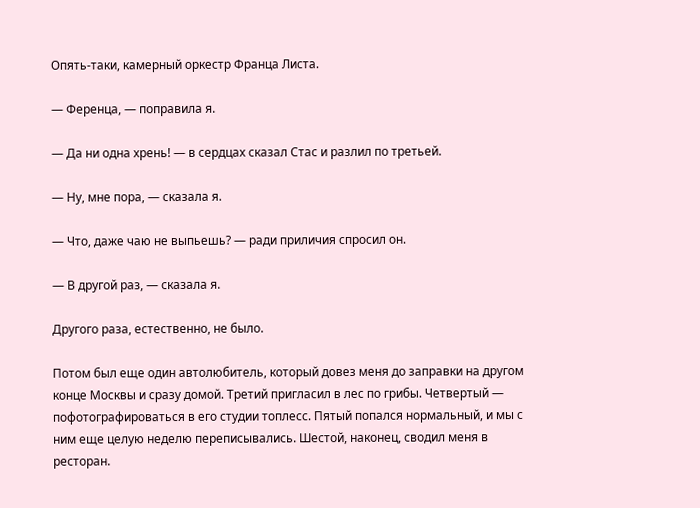Опять-таки, камерный оркестр Франца Листа.

— Ференца, — поправила я.

— Да ни одна хрень! — в сердцах сказал Стас и разлил по третьей.

— Ну, мне пора, — сказала я.

— Что, даже чаю не выпьешь? — ради приличия спросил он.

— В другой раз, — сказала я.

Другого раза, естественно, не было.

Потом был еще один автолюбитель, который довез меня до заправки на другом конце Москвы и сразу домой. Третий пригласил в лес по грибы. Четвертый — пофотографироваться в его студии топлесс. Пятый попался нормальный, и мы с ним еще целую неделю переписывались. Шестой, наконец, сводил меня в ресторан.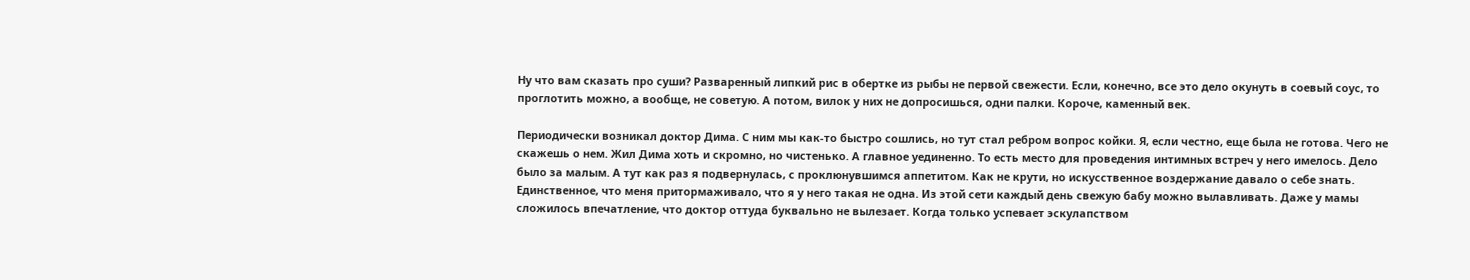Ну что вам сказать про суши? Разваренный липкий рис в обертке из рыбы не первой свежести. Если, конечно, все это дело окунуть в соевый соус, то проглотить можно, а вообще, не советую. А потом, вилок у них не допросишься, одни палки. Короче, каменный век.

Периодически возникал доктор Дима. С ним мы как-то быстро сошлись, но тут стал ребром вопрос койки. Я, если честно, еще была не готова. Чего не скажешь о нем. Жил Дима хоть и скромно, но чистенько. А главное уединенно. То есть место для проведения интимных встреч у него имелось. Дело было за малым. А тут как раз я подвернулась, с проклюнувшимся аппетитом. Как не крути, но искусственное воздержание давало о себе знать. Единственное, что меня притормаживало, что я у него такая не одна. Из этой сети каждый день свежую бабу можно вылавливать. Даже у мамы сложилось впечатление, что доктор оттуда буквально не вылезает. Когда только успевает эскулапством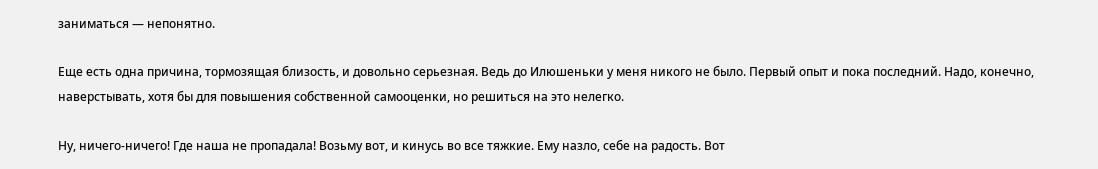заниматься — непонятно.

Еще есть одна причина, тормозящая близость, и довольно серьезная. Ведь до Илюшеньки у меня никого не было. Первый опыт и пока последний. Надо, конечно, наверстывать, хотя бы для повышения собственной самооценки, но решиться на это нелегко.

Ну, ничего-ничего! Где наша не пропадала! Возьму вот, и кинусь во все тяжкие. Ему назло, себе на радость. Вот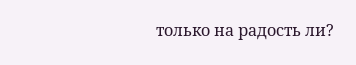только на радость ли?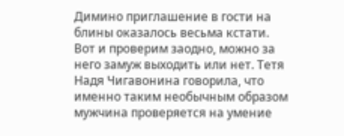Димино приглашение в гости на блины оказалось весьма кстати. Вот и проверим заодно, можно за него замуж выходить или нет. Тетя Надя Чигавонина говорила, что именно таким необычным образом мужчина проверяется на умение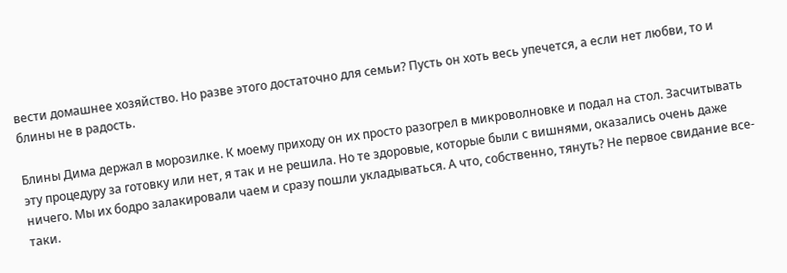вести домашнее хозяйство. Но разве этого достаточно для семьи? Пусть он хоть весь упечется, а если нет любви, то и блины не в радость.

Блины Дима держал в морозилке. К моему приходу он их просто разогрел в микроволновке и подал на стол. Засчитывать эту процедуру за готовку или нет, я так и не решила. Но те здоровые, которые были с вишнями, оказались очень даже ничего. Мы их бодро залакировали чаем и сразу пошли укладываться. А что, собственно, тянуть? Не первое свидание все-таки.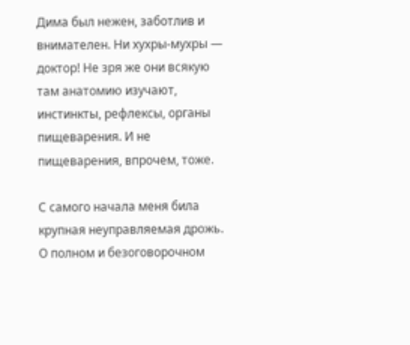Дима был нежен, заботлив и внимателен. Ни хухры-мухры — доктор! Не зря же они всякую там анатомию изучают, инстинкты, рефлексы, органы пищеварения. И не пищеварения, впрочем, тоже.

С самого начала меня била крупная неуправляемая дрожь. О полном и безоговорочном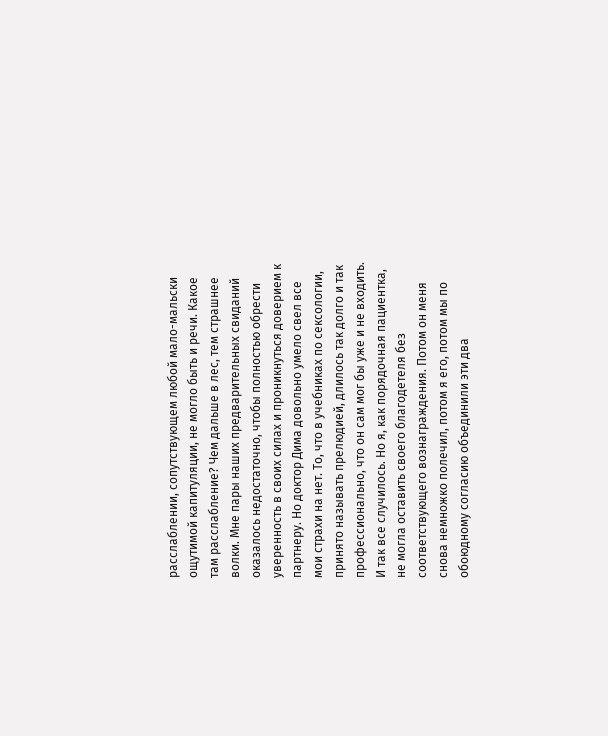расслаблении, сопутствующем любой мало-мальски ощутимой капитуляции, не могло быть и речи. Какое там расслабление? Чем дальше в лес, тем страшнее волки. Мне пары наших предварительных свиданий оказалось недостаточно, чтобы полностью обрести уверенность в своих силах и проникнуться доверием к партнеру. Но доктор Дима довольно умело свел все мои страхи на нет. То, что в учебниках по сексологии, принято называть прелюдией, длилось так долго и так профессионально, что он сам мог бы уже и не входить. И так все случилось. Но я, как порядочная пациентка, не могла оставить своего благодетеля без соответствующего вознаграждения. Потом он меня снова немножко полечил, потом я его, потом мы по обоюдному согласию объединили эти два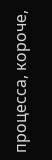процесса, короче,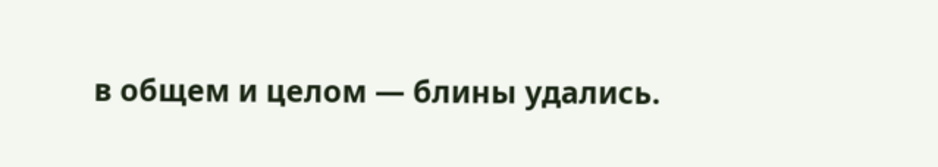в общем и целом — блины удались.